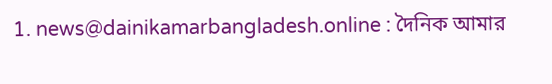1. news@dainikamarbangladesh.online : দৈনিক আমার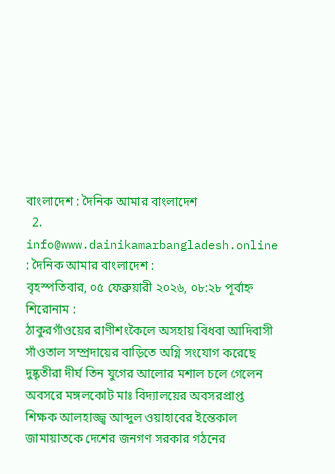বাংলাদেশ : দৈনিক আমার বাংলাদেশ
  2. info@www.dainikamarbangladesh.online : দৈনিক আমার বাংলাদেশ :
বৃহস্পতিবার, ০৫ ফেব্রুয়ারী ২০২৬, ০৮:২৮ পূর্বাহ্ন
শিরোনাম :
ঠাকুরগাঁওয়ের রাণীশংকৈলে অসহায় বিধবা আদিবাসী সাঁওতাল সম্প্রদায়ের বাড়িতে অগ্নি সংযোগ করেছে দুষ্কৃতীরা দীর্ঘ তিন যুগের আলোর মশাল চলে গেলেন অবসরে মঙ্গলকোট মাঃ বিদ্যালয়ের অবসরপ্রাপ্ত শিক্ষক আলহাজ্জ্ব আব্দুল ওয়াহাবের ইন্তেকাল জামায়াতকে দেশের জনগণ সরকার গঠনের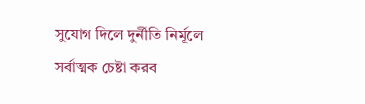সুযোগ দিলে দুর্নীতি নির্মূলে সর্বাত্মক চেষ্টা করব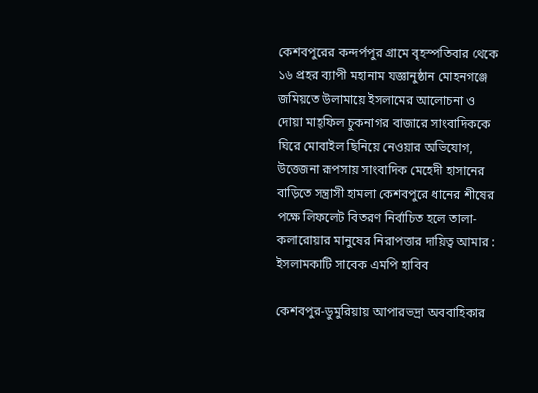কেশবপুরের কন্দর্পপুর গ্রামে বৃহস্পতিবার থেকে ১৬ প্রহর ব্যাপী মহানাম যজ্ঞানুষ্ঠান মোহনগঞ্জে জমিয়তে উলামায়ে ইসলামের আলোচনা ও দোয়া মাহ্ফিল চুকনাগর বাজারে সাংবাদিককে ঘিরে মোবাইল ছিনিয়ে নেওয়ার অভিযোগ, উত্তেজনা রূপসায় সাংবাদিক মেহেদী হাসানের বাড়িতে সন্ত্রাসী হামলা কেশবপুরে ধানের শীষের পক্ষে লিফলেট বিতরণ নির্বাচিত হলে তালা-কলারোয়ার মানুষের নিরাপত্তার দায়িত্ব আমার : ইসলামকাটি সাবেক এমপি হাবিব

কেশবপুর-ডুমুরিয়ায় আপারভদ্রা অববাহিকার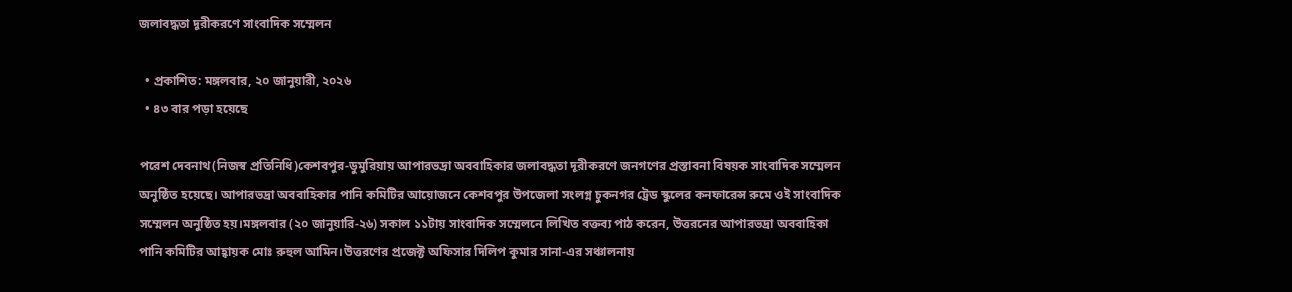জলাবদ্ধতা দূরীকরণে সাংবাদিক সম্মেলন

  • প্রকাশিত: মঙ্গলবার, ২০ জানুয়ারী, ২০২৬
  • ৪৩ বার পড়া হয়েছে

পরেশ দেবনাথ(নিজস্ব প্রতিনিধি)কেশবপুর-ডুমুরিয়ায় আপারভদ্রা অববাহিকার জলাবদ্ধতা দূরীকরণে জনগণের প্রস্তাবনা বিষয়ক সাংবাদিক সম্মেলন অনুষ্ঠিত হয়েছে। আপারভদ্রা অববাহিকার পানি কমিটির আয়োজনে কেশবপুর উপজেলা সংলগ্ন চুকনগর ট্রেড স্কুলের কনফারেন্স রুমে ওই সাংবাদিক সম্মেলন অনুষ্ঠিত হয়।মঙ্গলবার (২০ জানুয়ারি-২৬) সকাল ১১টায় সাংবাদিক সম্মেলনে লিখিত বক্তব্য পাঠ করেন‌, উত্তরনের আপার‌ভদ্রা অববাহিকা পানি কমিটির আহ্বায়ক মোঃ রুহুল আমিন।উত্তরণের প্রজেক্ট অফিসার দিলিপ কুমার সানা-এর সঞ্চালনায়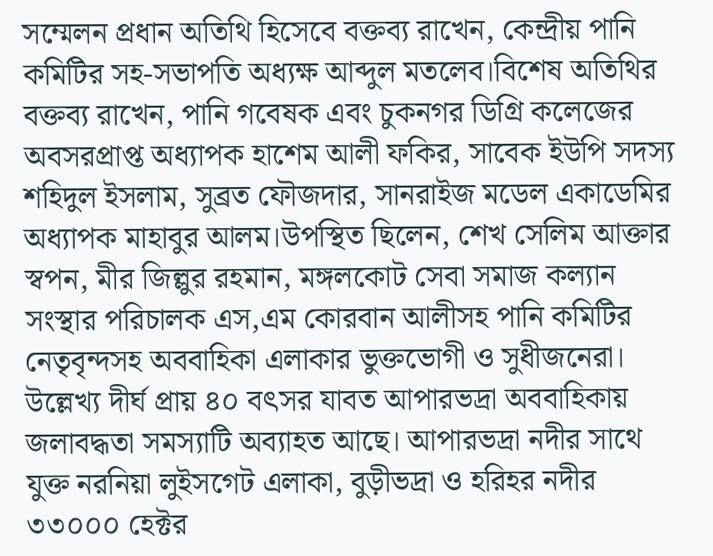সম্মেলন প্রধান অতিথি হিসেবে বক্তব্য রাখেন, কেন্দ্রীয় পানি কমিটির সহ-সভাপতি ‌অধ্যক্ষ আব্দুল মতলেব‌।বিশেষ অতিথির বক্তব্য রাখেন, পানি গবেষক এবং চুকনগর ডিগ্রি কলেজের অবসরপ্রাপ্ত অধ্যাপক হাশেম আলী ফকির, সাবেক ইউপি সদস্য শহিদুল ইসলাম, সুব্রত ফৌজদার, সানরাইজ মডেল একাডেমির অধ্যাপক মাহাবুর আলম।উপস্থিত ছিলেন, শেখ সেলিম আক্তার স্বপন, মীর ‌জিল্লুর রহমান, মঙ্গলকোট সেবা সমাজ কল্যান সংস্থার পরিচালক এস,এম কোরবান আলীসহ পানি কমিটির নেতৃবৃন্দসহ অববাহিকা এলাকার ভুক্তভোগী ও সুধীজনেরা।
উল্লেখ্য দীর্ঘ প্রায় ৪০ বৎসর যাবত আপারভদ্রা অববাহিকায় জলাবদ্ধতা সমস্যাটি অব্যাহত আছে। আপারভদ্রা নদীর সাথে যুক্ত নরনিয়া লুইসগেট এলাকা, বুড়ীভদ্রা ও হরিহর নদীর ৩৩০০০ হেক্টর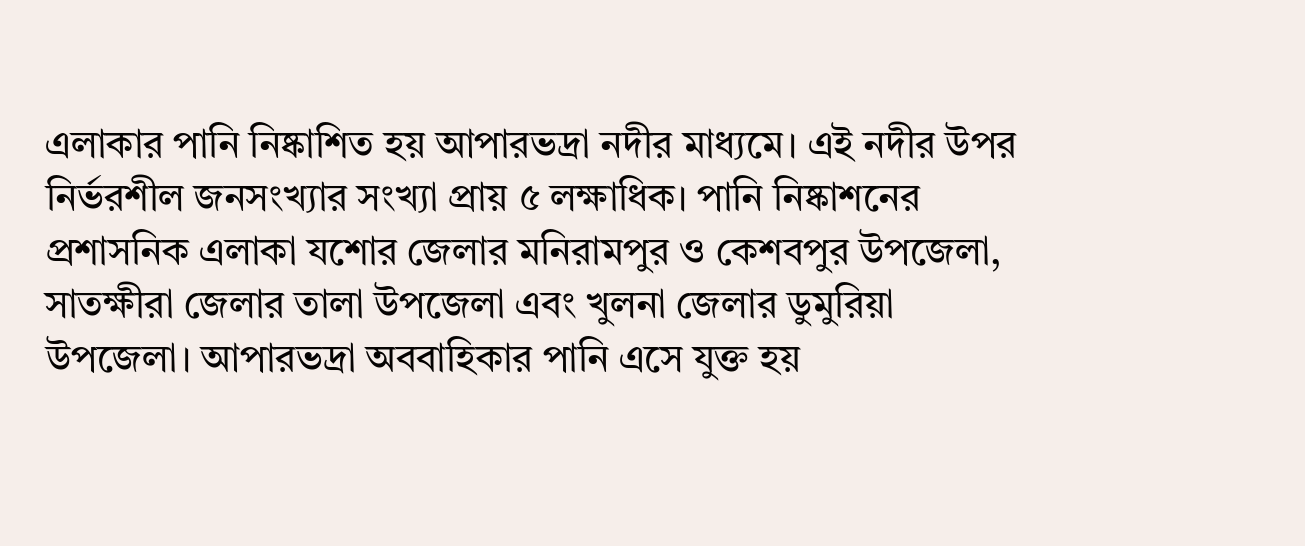এলাকার পানি নিষ্কাশিত হয় আপারভদ্রা নদীর মাধ্যমে। এই নদীর উপর নির্ভরশীল জনসংখ্যার সংখ্যা প্রায় ৫ লক্ষাধিক। পানি নিষ্কাশনের প্রশাসনিক এলাকা যশোর জেলার মনিরামপুর ও কেশবপুর উপজেলা, সাতক্ষীরা জেলার তালা উপজেলা এবং খুলনা জেলার ডুমুরিয়া উপজেলা। আপারভদ্রা অববাহিকার পানি এসে যুক্ত হয়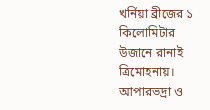খর্নিয়া ব্রীজের ১ কিলোমিটার উজানে রানাই ত্রিমোহনায়। আপারভদ্রা ও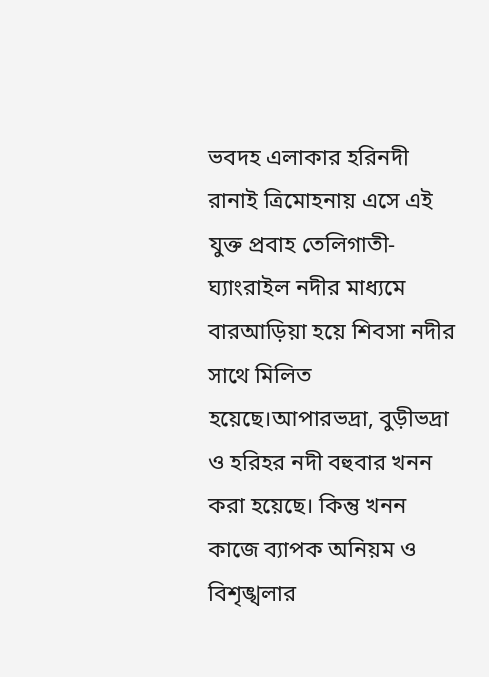ভবদহ এলাকার হরিনদী রানাই ত্রিমোহনায় এসে এই যুক্ত প্রবাহ তেলিগাতী-ঘ্যাংরাইল নদীর মাধ্যমে বারআড়িয়া হয়ে শিবসা নদীর সাথে মিলিত হয়েছে।আপারভদ্রা, বুড়ীভদ্রা ও হরিহর নদী বহুবার খনন করা হয়েছে। কিন্তু খনন কাজে ব্যাপক অনিয়ম ও বিশৃঙ্খলার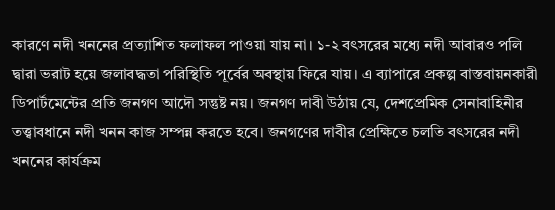কারণে নদী খননের প্রত্যাশিত ফলাফল পাওয়া যায় না। ১-২ বৎসরের মধ্যে নদী আবারও পলি দ্বারা ভরাট হয়ে জলাবদ্ধতা পরিস্থিতি পূর্বের অবস্থায় ফিরে যায়। এ ব্যাপারে প্রকল্প বাস্তবায়নকারী ডিপার্টমেন্টের প্রতি জনগণ আদৌ সন্তুষ্ট নয়। জনগণ দাবী উঠায় যে, দেশপ্রেমিক সেনাবাহিনীর তত্ত্বাবধানে নদী খনন কাজ সম্পন্ন করতে হবে। জনগণের দাবীর প্রেক্ষিতে চলতি বৎসরের নদী খননের কার্যক্রম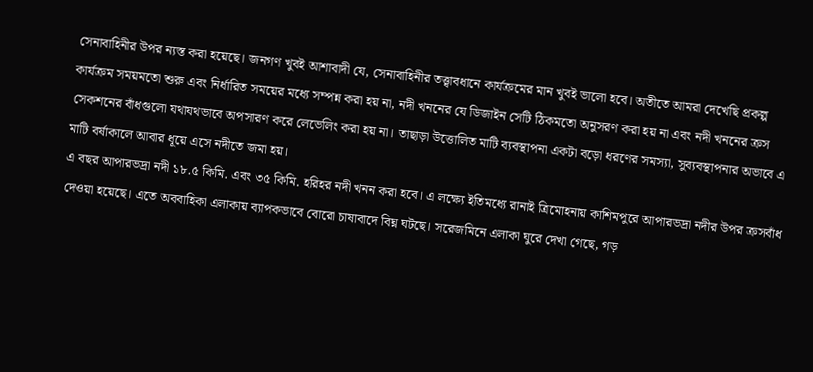সেনাবাহিনীর উপর ন্যস্ত করা হয়েছে। জনগণ খুবই আশাবাদী যে, সেনাবাহিনীর তত্ত্বাবধানে কার্যক্রমের মান খুবই ভালো হবে। অতীতে আমরা দেখেছি প্রকল্প কার্যক্রম সময়মতো শুরু এবং নির্ধারিত সময়ের মধ্যে সম্পন্ন করা হয় না, নদী খননের যে ডিজাইন সেটি ঠিকমতো অনুসরণ করা হয় না এবং নদী খননের ক্রস সেকশনের বাঁধগুলো যথাযথভাবে অপসারণ করে লেভেলিং করা হয় না। তাছাড়া উত্তোলিত মাটি ব্যবস্থাপনা একটা বড়ো ধরণের সমস্যা, সুব্যবস্থাপনার অভাবে এ মাটি বর্ষাকালে আবার ধূয়ে এসে নদীতে জমা হয়।
এ বছর আপারভদ্রা নদী ১৮.৫ কিমি. এবং ৩৫ কিমি. হরিহর নদী খনন করা হবে। এ লক্ষ্যে ইতিমধ্যে রানাই ত্রিমোহনায় কাশিমপুরে আপারভদ্রা নদীর উপর ক্রসবাঁধ দেওয়া হয়েছে। এতে অববাহিকা এলাকায় ব্যাপকভাবে বোরো চাষাবাদে বিঘ্ন ঘটছে। সরেজমিনে এলাকা ঘুরে দেখা গেছে, গড়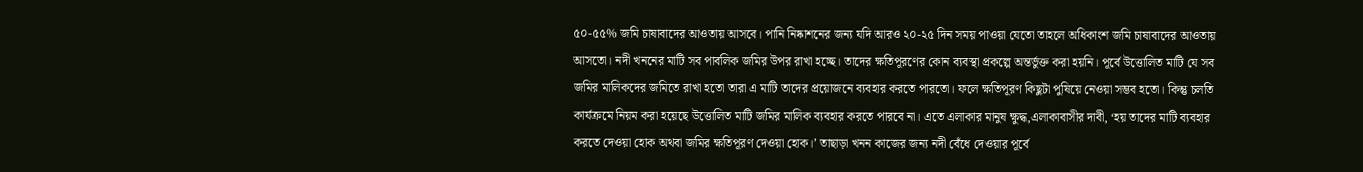৫০-৫৫% জমি চাষাবাদের আওতায় আসবে। পানি নিষ্কাশনের জন্য যদি আরও ২০-২৫ দিন সময় পাওয়া যেতো তাহলে অধিকাংশ জমি চাষাবাদের আওতায় আসতো। নদী খননের মাটি সব পাবলিক জমির উপর রাখা হচ্ছে। তাদের ক্ষতিপূরণের কোন ব্যবস্থা প্রকল্পে অন্তর্ভুক্ত করা হয়নি। পূর্বে উত্তোলিত মাটি যে সব জমির মালিকদের জমিতে রাখা হতো তারা এ মাটি তাদের প্রয়োজনে ব্যবহার করতে পারতো। ফলে ক্ষতিপূরণ কিছুটা পুষিয়ে নেওয়া সম্ভব হতো। কিন্তু চলতি কার্যক্রমে নিয়ম করা হয়েছে উত্তোলিত মাটি জমির মালিক ব্যবহার করতে পারবে না। এতে এলাকার মানুষ ক্ষুদ্ধ,এলাকাবাসীর দাবী, ‘হয় তাদের মাটি ব্যবহার করতে দেওয়া হোক অথবা জমির ক্ষতিপূরণ দেওয়া হোক।’ তাছাড়া খনন কাজের জন্য নদী বেঁধে দেওয়ার পূর্বে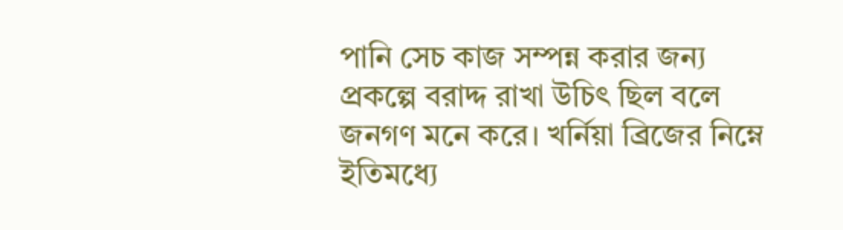পানি সেচ কাজ সম্পন্ন করার জন্য প্রকল্পে বরাদ্দ রাখা উচিৎ ছিল বলে জনগণ মনে করে। খর্নিয়া ব্রিজের নিম্নে ইতিমধ্যে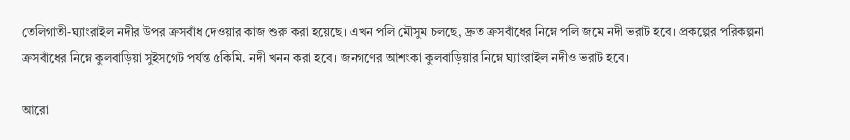তেলিগাতী-ঘ্যাংরাইল নদীর উপর ক্রসবাঁধ দেওয়ার কাজ শুরু করা হয়েছে। এখন পলি মৌসুম চলছে, দ্রুত ক্রসবাঁধের নিম্নে পলি জমে নদী ভরাট হবে। প্রকল্পের পরিকল্পনা ক্রসবাঁধের নিম্নে কুলবাড়িয়া সুইসগেট পর্যন্ত ৫কিমি. নদী খনন করা হবে। জনগণের আশংকা কুলবাড়িয়ার নিম্নে ঘ্যাংরাইল নদীও ভরাট হবে।

আরো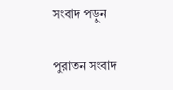সংবাদ পড়ুন

পুরাতন সংবাদ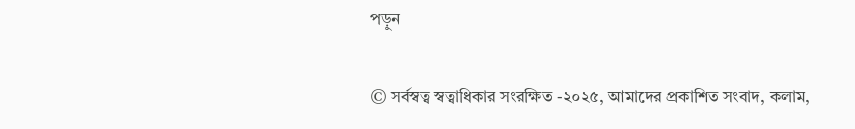পড়ুন

© সর্বস্বত্ব স্বত্বাধিকার সংরক্ষিত -২০২৫, আমাদের প্রকাশিত সংবাদ, কলাম,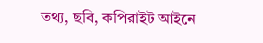তথ্য, ছবি, কপিরাইট আইনে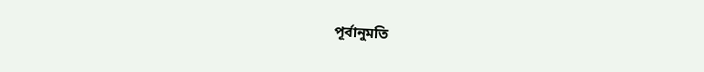পূর্বানুমতি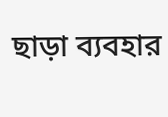ছাড়া ব্যবহার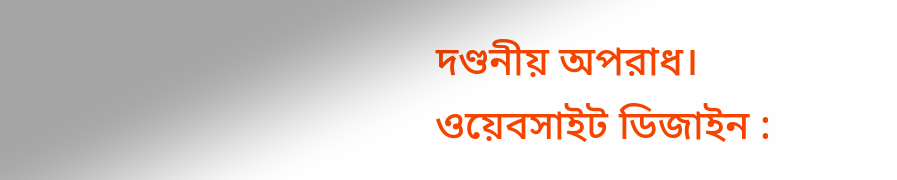দণ্ডনীয় অপরাধ।
ওয়েবসাইট ডিজাইন :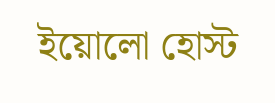ইয়োলো হোস্ট